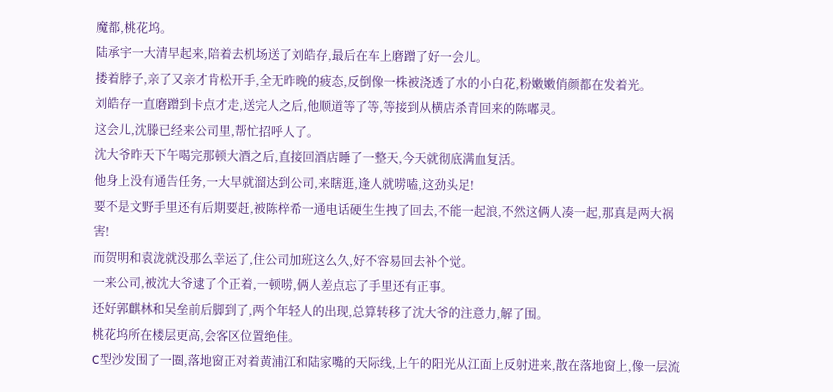魔都,桃花坞。
陆承宇一大清早起来,陪着去机场送了刘皓存,最后在车上磨蹭了好一会儿。
搂着脖子,亲了又亲才肯松开手,全无昨晚的疲态,反倒像一株被浇透了水的小白花,粉嫩嫩俏颜都在发着光。
刘皓存一直磨蹭到卡点才走,送完人之后,他顺道等了等,等接到从横店杀青回来的陈嘟灵。
这会儿,沈滕已经来公司里,帮忙招呼人了。
沈大爷昨天下午喝完那顿大酒之后,直接回酒店睡了一整天,今天就彻底满血复活。
他身上没有通告任务,一大早就溜达到公司,来瞎逛,逢人就唠嗑,这劲头足!
要不是文野手里还有后期要赶,被陈梓希一通电话硬生生拽了回去,不能一起浪,不然这俩人凑一起,那真是两大祸害!
而贺明和袁泷就没那么幸运了,住公司加班这么久,好不容易回去补个觉。
一来公司,被沈大爷逮了个正着,一顿唠,俩人差点忘了手里还有正事。
还好郭麒林和吴垒前后脚到了,两个年轻人的出现,总算转移了沈大爷的注意力,解了围。
桃花坞所在楼层更高,会客区位置绝佳。
C型沙发围了一圈,落地窗正对着黄浦江和陆家嘴的天际线,上午的阳光从江面上反射进来,散在落地窗上,像一层流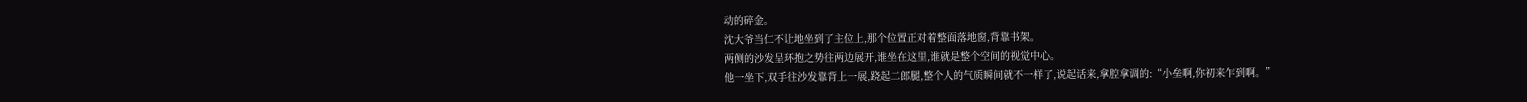动的碎金。
沈大爷当仁不让地坐到了主位上,那个位置正对着整面落地窗,背靠书架。
两侧的沙发呈环抱之势往两边展开,谁坐在这里,谁就是整个空间的视觉中心。
他一坐下,双手往沙发靠背上一展,跷起二郎腿,整个人的气质瞬间就不一样了,说起话来,拿腔拿调的:“小垒啊,你初来乍到啊。”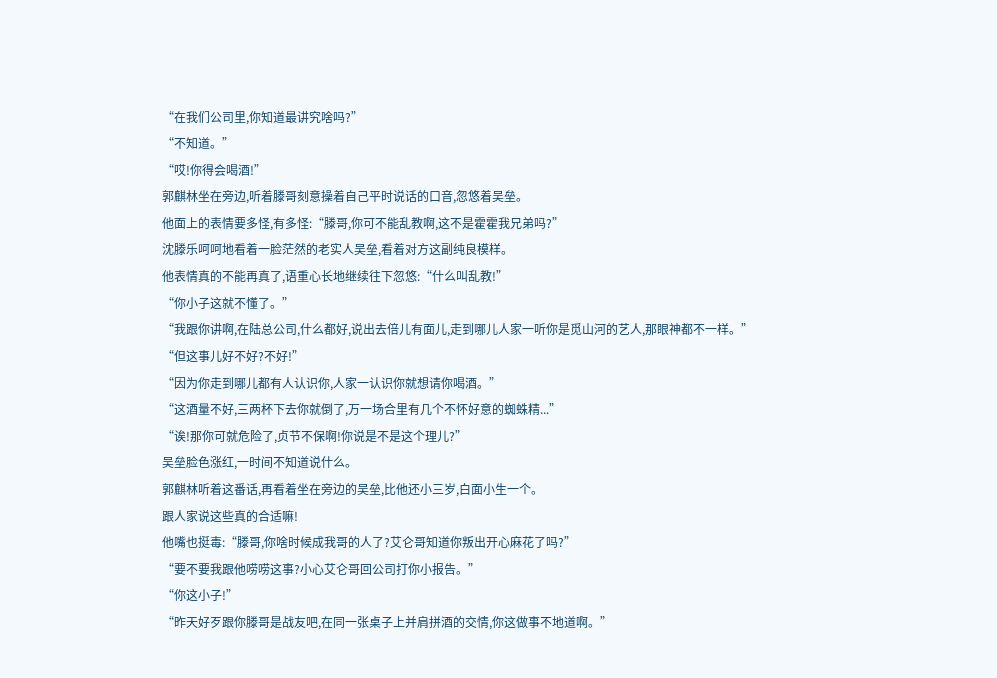“在我们公司里,你知道最讲究啥吗?”
“不知道。”
“哎!你得会喝酒!”
郭麒林坐在旁边,听着滕哥刻意操着自己平时说话的口音,忽悠着吴垒。
他面上的表情要多怪,有多怪:“滕哥,你可不能乱教啊,这不是霍霍我兄弟吗?”
沈滕乐呵呵地看着一脸茫然的老实人吴垒,看着对方这副纯良模样。
他表情真的不能再真了,语重心长地继续往下忽悠:“什么叫乱教!”
“你小子这就不懂了。”
“我跟你讲啊,在陆总公司,什么都好,说出去倍儿有面儿,走到哪儿人家一听你是觅山河的艺人,那眼神都不一样。”
“但这事儿好不好?不好!”
“因为你走到哪儿都有人认识你,人家一认识你就想请你喝酒。”
“这酒量不好,三两杯下去你就倒了,万一场合里有几个不怀好意的蜘蛛精...”
“诶!那你可就危险了,贞节不保啊!你说是不是这个理儿?”
吴垒脸色涨红,一时间不知道说什么。
郭麒林听着这番话,再看着坐在旁边的吴垒,比他还小三岁,白面小生一个。
跟人家说这些真的合适嘛!
他嘴也挺毒:“滕哥,你啥时候成我哥的人了?艾仑哥知道你叛出开心麻花了吗?”
“要不要我跟他唠唠这事?小心艾仑哥回公司打你小报告。”
“你这小子!”
“昨天好歹跟你滕哥是战友吧,在同一张桌子上并肩拼酒的交情,你这做事不地道啊。”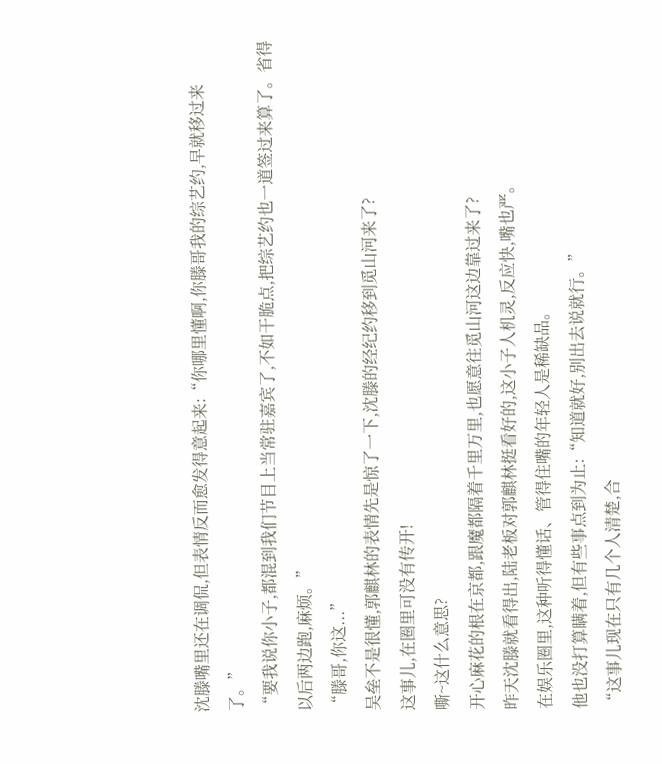沈滕嘴里还在调侃,但表情反而愈发得意起来:“你哪里懂啊,你滕哥我的综艺约,早就移过来了。”
“要我说你小子,都混到我们节目上当常驻嘉宾了,不如干脆点,把综艺约也一道签过来算了。省得以后两边跑,麻烦。”
“滕哥,你这...”
吴垒不是很懂,郭麒林的表情先是惊了一下,沈滕的经纪约移到觅山河来了?
这事儿,在圈里可没有传开!
嘶~这什么意思?
开心麻花的根在京都,跟魔都隔着千里万里,也愿意往觅山河这边靠过来了?
昨天沈滕就看得出,陆老板对郭麒林挺看好的,这小子人机灵,反应快,嘴也严。
在娱乐圈里,这种听得懂话、管得住嘴的年轻人是稀缺品。
他也没打算瞒着,但有些事点到为止:“知道就好,别出去说就行。”
“这事儿现在只有几个人清楚,合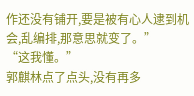作还没有铺开,要是被有心人逮到机会,乱编排,那意思就变了。”
“这我懂。”
郭麒林点了点头,没有再多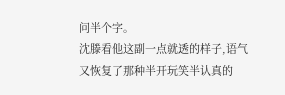问半个字。
沈滕看他这副一点就透的样子,语气又恢复了那种半开玩笑半认真的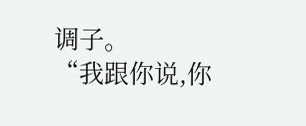调子。
“我跟你说,你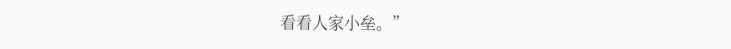看看人家小垒。”